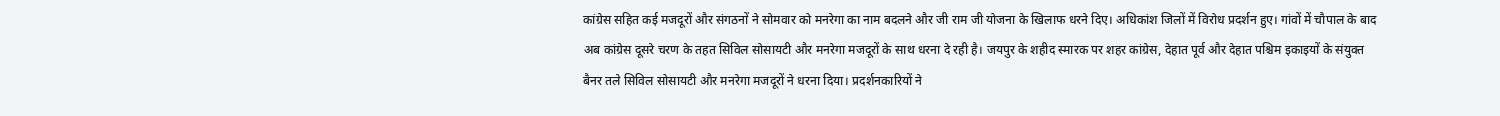कांग्रेस सहित कई मजदूरों और संगठनों ने सोमवार को मनरेगा का नाम बदलने और जी राम जी योजना के खिलाफ धरने दिए। अधिकांश जिलों में विरोध प्रदर्शन हुए। गांवों में चौपाल के बाद अब कांग्रेस दूसरे चरण के तहत सिविल सोसायटी और मनरेगा मजदूरों के साथ धरना दे रही है। जयपुर के शहीद स्मारक पर शहर कांग्रेस, देहात पूर्व और देहात पश्चिम इकाइयों के संयुक्त बैनर तले सिविल सोसायटी और मनरेगा मजदूरों ने धरना दिया। प्रदर्शनकारियों ने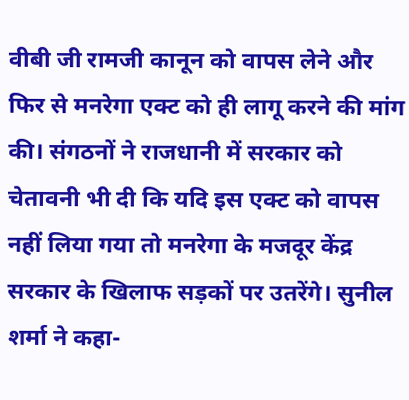वीबी जी रामजी कानून को वापस लेने और फिर से मनरेगा एक्ट को ही लागू करने की मांग की। संगठनों ने राजधानी में सरकार को चेतावनी भी दी कि यदि इस एक्ट को वापस नहीं लिया गया तो मनरेगा के मजदूर केंद्र सरकार के खिलाफ सड़कों पर उतरेंगे। सुनील शर्मा ने कहा-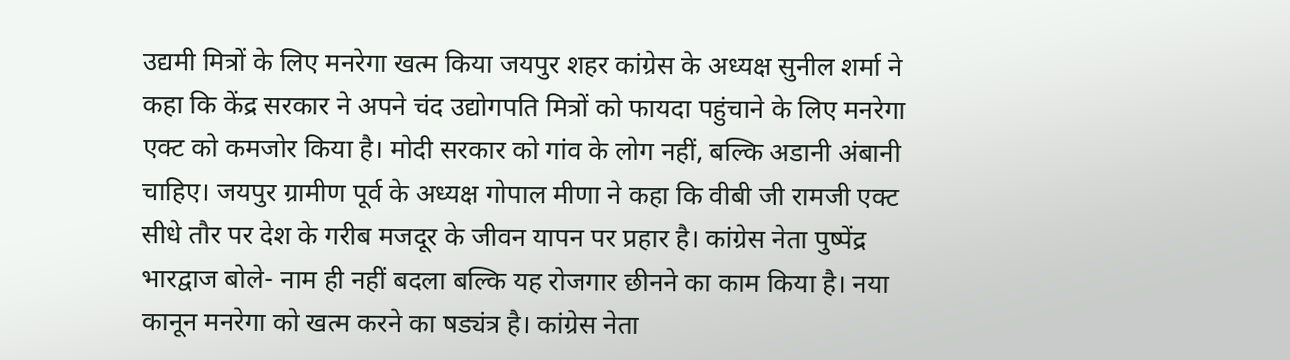उद्यमी मित्रों के लिए मनरेगा खत्म किया जयपुर शहर कांग्रेस के अध्यक्ष सुनील शर्मा ने कहा कि केंद्र सरकार ने अपने चंद उद्योगपति मित्रों को फायदा पहुंचाने के लिए मनरेगा एक्ट को कमजोर किया है। मोदी सरकार को गांव के लोग नहीं, बल्कि अडानी अंबानी चाहिए। जयपुर ग्रामीण पूर्व के अध्यक्ष गोपाल मीणा ने कहा कि वीबी जी रामजी एक्ट सीधे तौर पर देश के गरीब मजदूर के जीवन यापन पर प्रहार है। कांग्रेस नेता पुष्पेंद्र भारद्वाज बोले- नाम ही नहीं बदला बल्कि यह रोजगार छीनने का काम किया है। नया कानून मनरेगा को खत्म करने का षड्यंत्र है। कांग्रेस नेता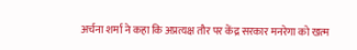अर्चना शर्मा ने कहा कि अप्रत्यक्ष तौर पर केंद्र सरकार मनरेगा को खत्म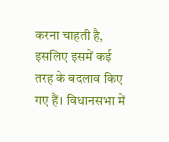करना चाहती है, इसलिए इसमें कई तरह के बदलाव किए गए हैं। विधानसभा में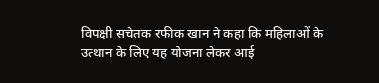विपक्षी सचेतक रफीक खान ने कहा कि महिलाओं के उत्थान के लिए यह योजना लेकर आई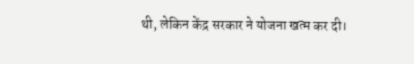थी, लेकिन केंद्र सरकार ने योजना खत्म कर दी।